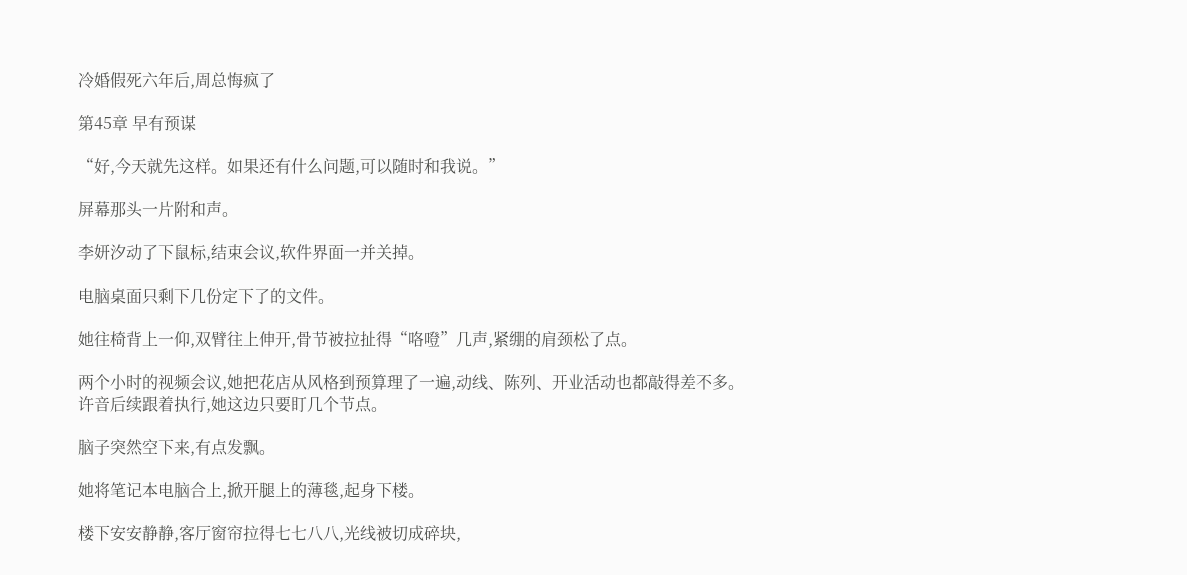冷婚假死六年后,周总悔疯了

第45章 早有预谋

“好,今天就先这样。如果还有什么问题,可以随时和我说。”

屏幕那头一片附和声。

李妍汐动了下鼠标,结束会议,软件界面一并关掉。

电脑桌面只剩下几份定下了的文件。

她往椅背上一仰,双臂往上伸开,骨节被拉扯得“咯噔”几声,紧绷的肩颈松了点。

两个小时的视频会议,她把花店从风格到预算理了一遍,动线、陈列、开业活动也都敲得差不多。许音后续跟着执行,她这边只要盯几个节点。

脑子突然空下来,有点发飘。

她将笔记本电脑合上,掀开腿上的薄毯,起身下楼。

楼下安安静静,客厅窗帘拉得七七八八,光线被切成碎块,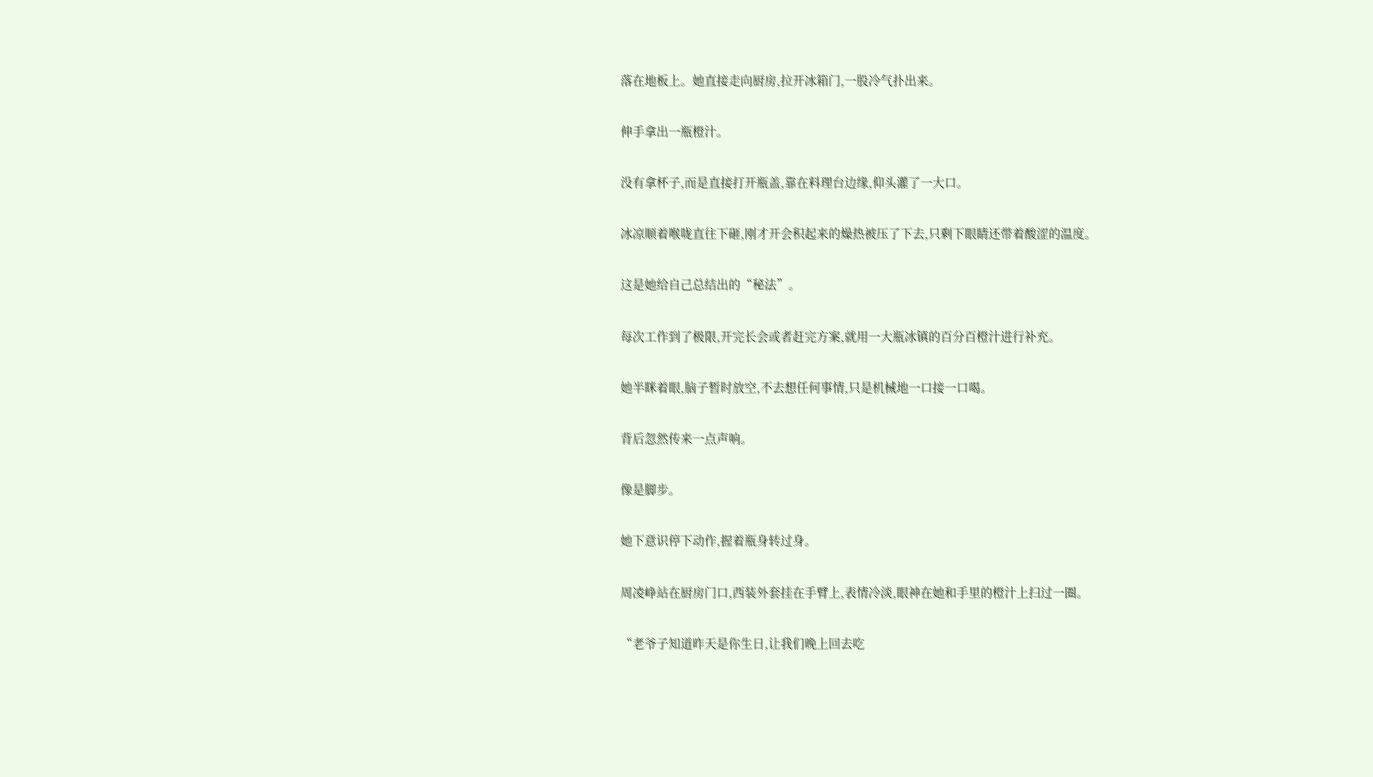落在地板上。她直接走向厨房,拉开冰箱门,一股冷气扑出来。

伸手拿出一瓶橙汁。

没有拿杯子,而是直接打开瓶盖,靠在料理台边缘,仰头灌了一大口。

冰凉顺着喉咙直往下砸,刚才开会积起来的燥热被压了下去,只剩下眼睛还带着酸涩的温度。

这是她给自己总结出的“秘法”。

每次工作到了极限,开完长会或者赶完方案,就用一大瓶冰镇的百分百橙汁进行补充。

她半眯着眼,脑子暂时放空,不去想任何事情,只是机械地一口接一口喝。

背后忽然传来一点声响。

像是脚步。

她下意识停下动作,握着瓶身转过身。

周凌峥站在厨房门口,西装外套挂在手臂上,表情冷淡,眼神在她和手里的橙汁上扫过一圈。

“老爷子知道昨天是你生日,让我们晚上回去吃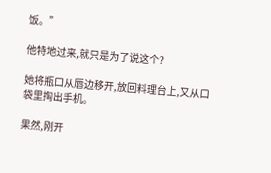饭。”

他特地过来,就只是为了说这个?

她将瓶口从唇边移开,放回料理台上,又从口袋里掏出手机。

果然,刚开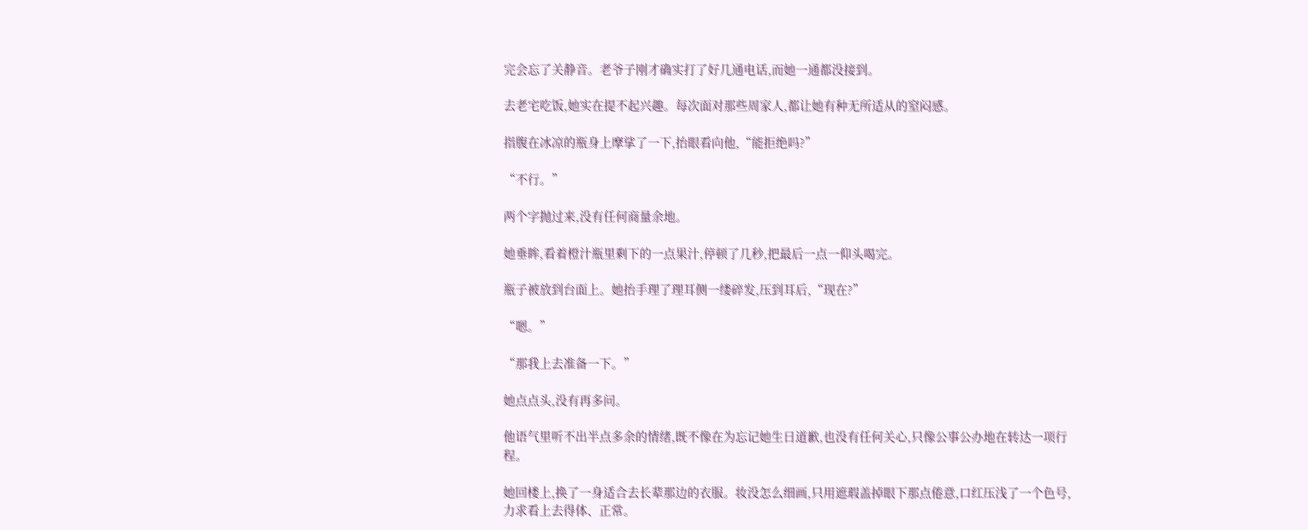完会忘了关静音。老爷子刚才确实打了好几通电话,而她一通都没接到。

去老宅吃饭,她实在提不起兴趣。每次面对那些周家人,都让她有种无所适从的窒闷感。

指腹在冰凉的瓶身上摩挲了一下,抬眼看向他,“能拒绝吗?”

“不行。”

两个字抛过来,没有任何商量余地。

她垂眸,看着橙汁瓶里剩下的一点果汁,停顿了几秒,把最后一点一仰头喝完。

瓶子被放到台面上。她抬手理了理耳侧一缕碎发,压到耳后,“现在?”

“嗯。”

“那我上去准备一下。”

她点点头,没有再多问。

他语气里听不出半点多余的情绪,既不像在为忘记她生日道歉,也没有任何关心,只像公事公办地在转达一项行程。

她回楼上,换了一身适合去长辈那边的衣服。妆没怎么细画,只用遮瑕盖掉眼下那点倦意,口红压浅了一个色号,力求看上去得体、正常。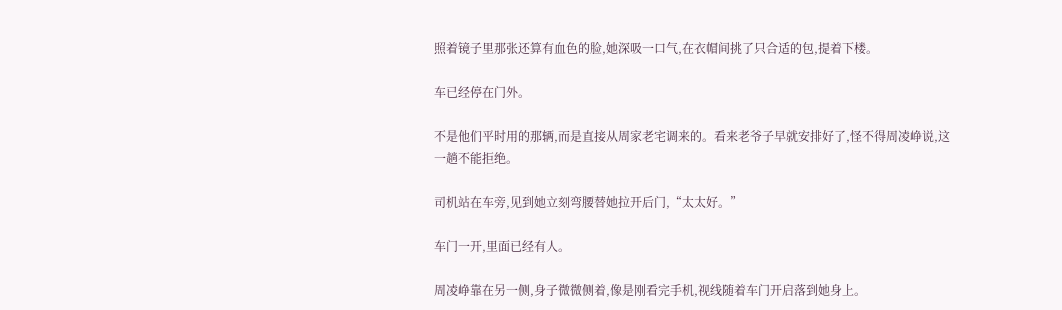照着镜子里那张还算有血色的脸,她深吸一口气,在衣帽间挑了只合适的包,提着下楼。

车已经停在门外。

不是他们平时用的那辆,而是直接从周家老宅调来的。看来老爷子早就安排好了,怪不得周凌峥说,这一趟不能拒绝。

司机站在车旁,见到她立刻弯腰替她拉开后门,“太太好。”

车门一开,里面已经有人。

周凌峥靠在另一侧,身子微微侧着,像是刚看完手机,视线随着车门开启落到她身上。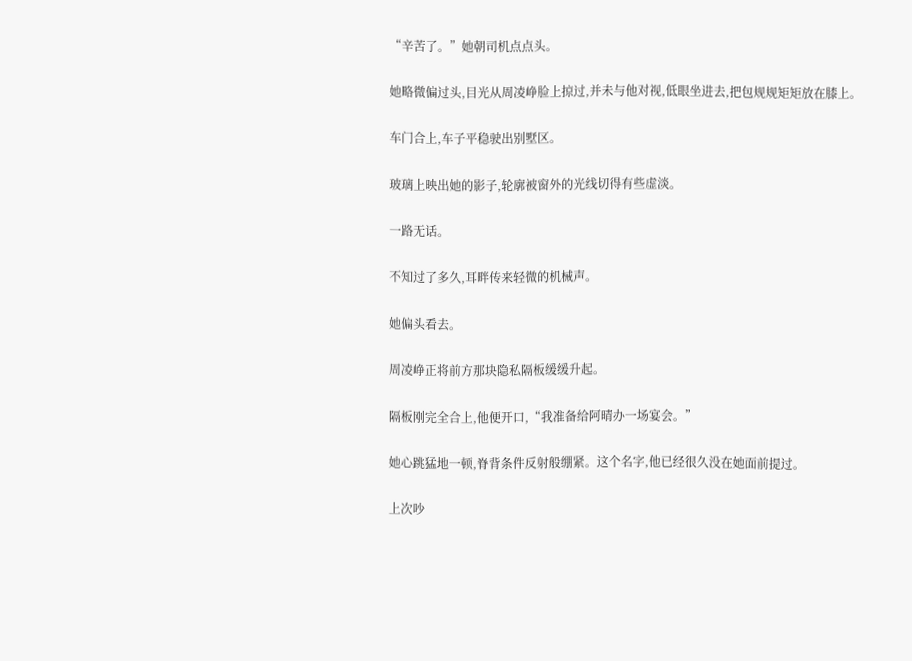“辛苦了。”她朝司机点点头。

她略微偏过头,目光从周凌峥脸上掠过,并未与他对视,低眼坐进去,把包规规矩矩放在膝上。

车门合上,车子平稳驶出别墅区。

玻璃上映出她的影子,轮廓被窗外的光线切得有些虚淡。

一路无话。

不知过了多久,耳畔传来轻微的机械声。

她偏头看去。

周凌峥正将前方那块隐私隔板缓缓升起。

隔板刚完全合上,他便开口,“我准备给阿晴办一场宴会。”

她心跳猛地一顿,脊背条件反射般绷紧。这个名字,他已经很久没在她面前提过。

上次吵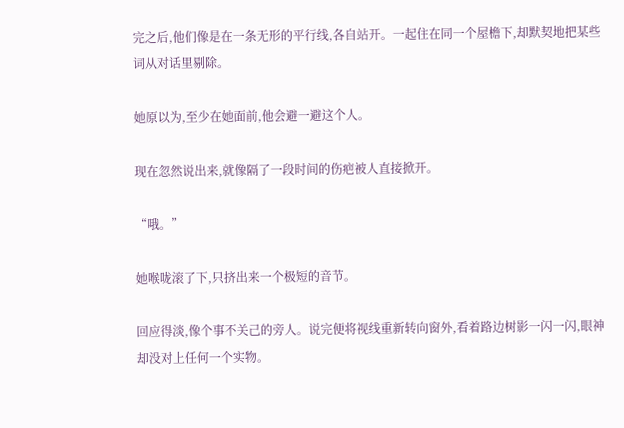完之后,他们像是在一条无形的平行线,各自站开。一起住在同一个屋檐下,却默契地把某些词从对话里剔除。

她原以为,至少在她面前,他会避一避这个人。

现在忽然说出来,就像隔了一段时间的伤疤被人直接掀开。

“哦。”

她喉咙滚了下,只挤出来一个极短的音节。

回应得淡,像个事不关己的旁人。说完便将视线重新转向窗外,看着路边树影一闪一闪,眼神却没对上任何一个实物。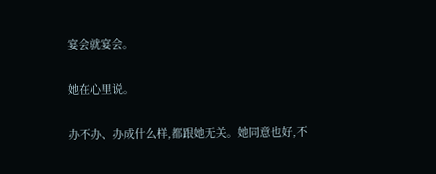宴会就宴会。

她在心里说。

办不办、办成什么样,都跟她无关。她同意也好,不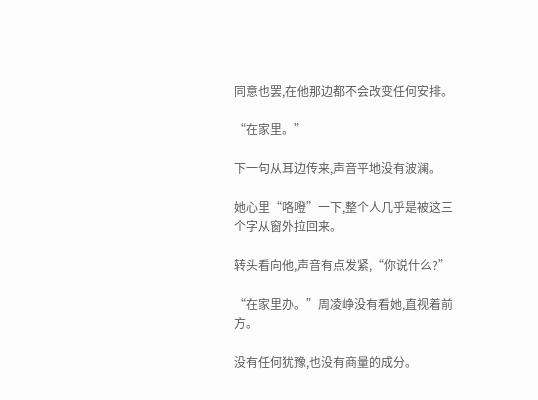同意也罢,在他那边都不会改变任何安排。

“在家里。”

下一句从耳边传来,声音平地没有波澜。

她心里“咯噔”一下,整个人几乎是被这三个字从窗外拉回来。

转头看向他,声音有点发紧,“你说什么?”

“在家里办。”周凌峥没有看她,直视着前方。

没有任何犹豫,也没有商量的成分。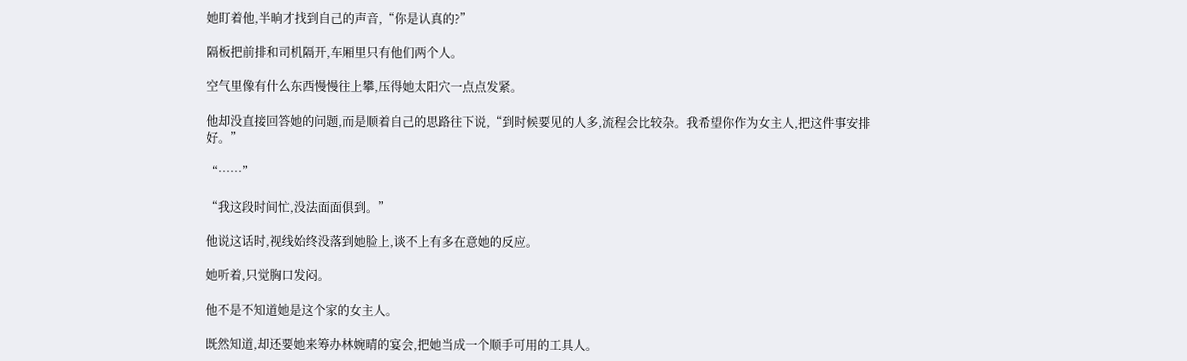她盯着他,半晌才找到自己的声音,“你是认真的?”

隔板把前排和司机隔开,车厢里只有他们两个人。

空气里像有什么东西慢慢往上攀,压得她太阳穴一点点发紧。

他却没直接回答她的问题,而是顺着自己的思路往下说,“到时候要见的人多,流程会比较杂。我希望你作为女主人,把这件事安排好。”

“……”

“我这段时间忙,没法面面俱到。”

他说这话时,视线始终没落到她脸上,谈不上有多在意她的反应。

她听着,只觉胸口发闷。

他不是不知道她是这个家的女主人。

既然知道,却还要她来筹办林婉晴的宴会,把她当成一个顺手可用的工具人。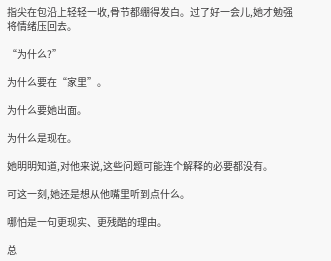指尖在包沿上轻轻一收,骨节都绷得发白。过了好一会儿,她才勉强将情绪压回去。

“为什么?”

为什么要在“家里”。

为什么要她出面。

为什么是现在。

她明明知道,对他来说,这些问题可能连个解释的必要都没有。

可这一刻,她还是想从他嘴里听到点什么。

哪怕是一句更现实、更残酷的理由。

总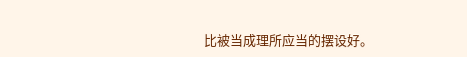比被当成理所应当的摆设好。